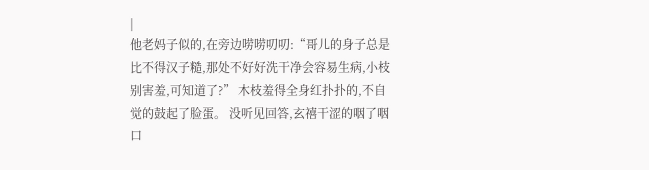|
他老妈子似的,在旁边唠唠叨叨:“哥儿的身子总是比不得汉子糙,那处不好好洗干净会容易生病,小枝别害羞,可知道了?” 木枝羞得全身红扑扑的,不自觉的鼓起了脸蛋。 没听见回答,玄禧干涩的咽了咽口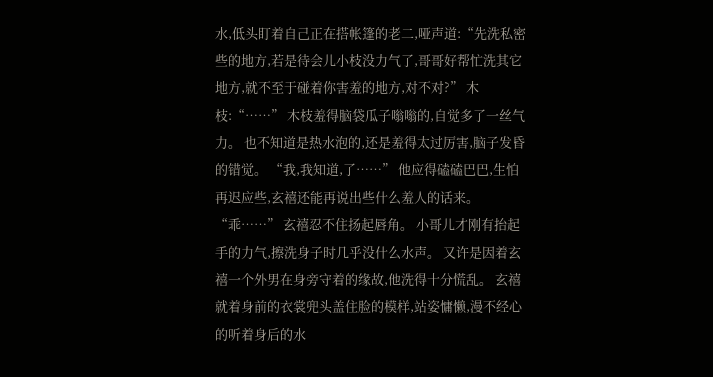水,低头盯着自己正在搭帐篷的老二,哑声道:“先洗私密些的地方,若是待会儿小枝没力气了,哥哥好帮忙洗其它地方,就不至于碰着你害羞的地方,对不对?” 木枝:“……” 木枝羞得脑袋瓜子嗡嗡的,自觉多了一丝气力。 也不知道是热水泡的,还是羞得太过厉害,脑子发昏的错觉。 “我,我知道,了……” 他应得磕磕巴巴,生怕再迟应些,玄禧还能再说出些什么羞人的话来。 “乖……” 玄禧忍不住扬起唇角。 小哥儿才刚有抬起手的力气,擦洗身子时几乎没什么水声。 又许是因着玄禧一个外男在身旁守着的缘故,他洗得十分慌乱。 玄禧就着身前的衣裳兜头盖住脸的模样,站姿慵懒,漫不经心的听着身后的水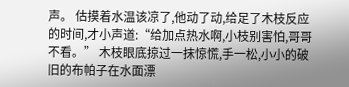声。 估摸着水温该凉了,他动了动,给足了木枝反应的时间,才小声道:“给加点热水啊,小枝别害怕,哥哥不看。” 木枝眼底掠过一抹惊慌,手一松,小小的破旧的布帕子在水面漂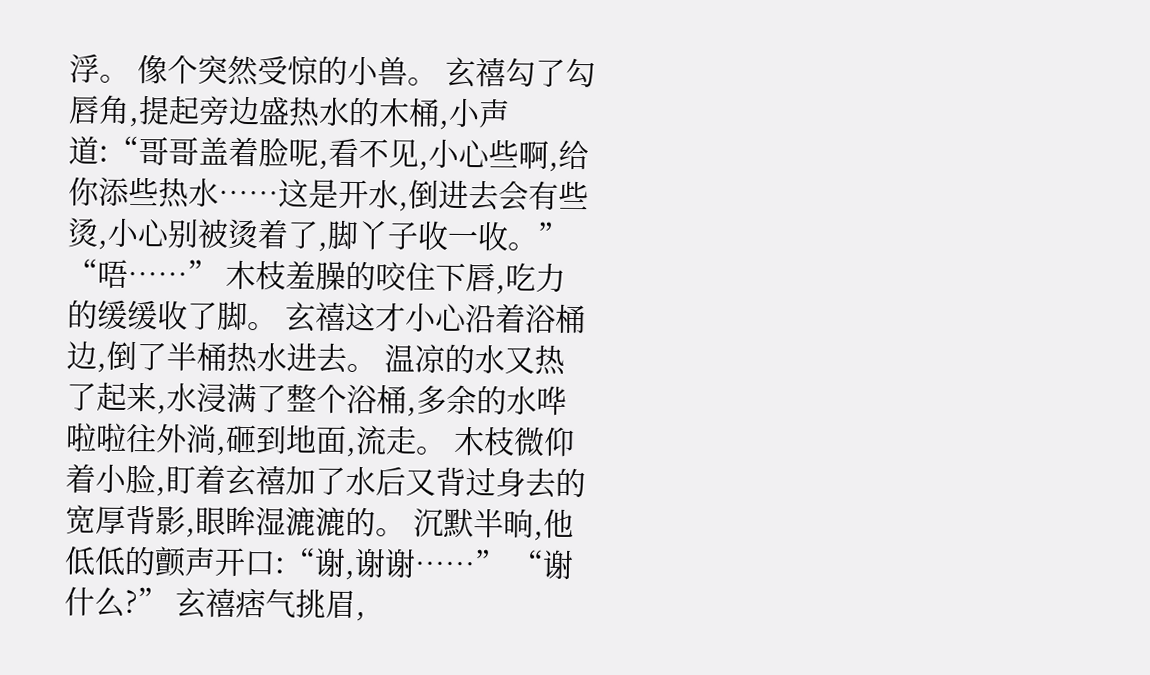浮。 像个突然受惊的小兽。 玄禧勾了勾唇角,提起旁边盛热水的木桶,小声道:“哥哥盖着脸呢,看不见,小心些啊,给你添些热水……这是开水,倒进去会有些烫,小心别被烫着了,脚丫子收一收。” “唔……” 木枝羞臊的咬住下唇,吃力的缓缓收了脚。 玄禧这才小心沿着浴桶边,倒了半桶热水进去。 温凉的水又热了起来,水浸满了整个浴桶,多余的水哗啦啦往外淌,砸到地面,流走。 木枝微仰着小脸,盯着玄禧加了水后又背过身去的宽厚背影,眼眸湿漉漉的。 沉默半晌,他低低的颤声开口:“谢,谢谢……” “谢什么?” 玄禧痞气挑眉,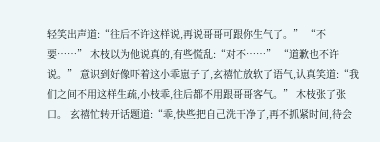轻笑出声道:“往后不许这样说,再说哥哥可跟你生气了。” “不要……” 木枝以为他说真的,有些慌乱:“对不……” “道歉也不许说。” 意识到好像吓着这小乖崽子了,玄禧忙放软了语气,认真笑道:“我们之间不用这样生疏,小枝乖,往后都不用跟哥哥客气。” 木枝张了张口。 玄禧忙转开话题道:“乖,快些把自己洗干净了,再不抓紧时间,待会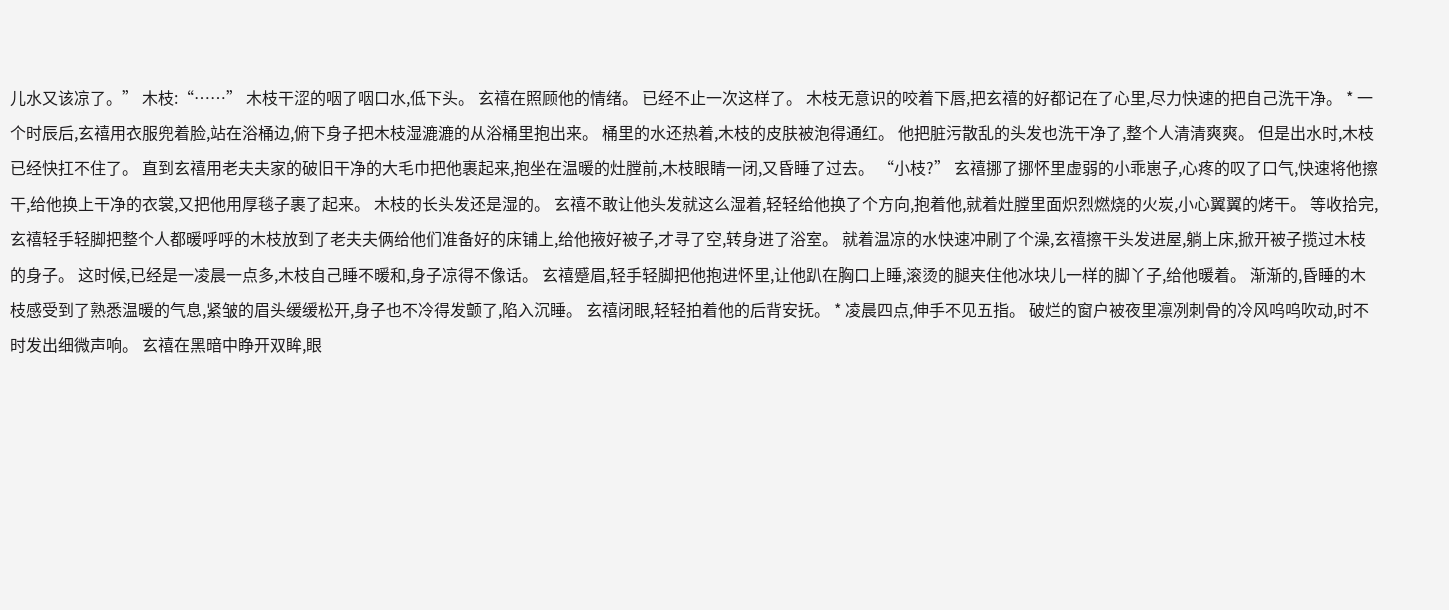儿水又该凉了。” 木枝:“……” 木枝干涩的咽了咽口水,低下头。 玄禧在照顾他的情绪。 已经不止一次这样了。 木枝无意识的咬着下唇,把玄禧的好都记在了心里,尽力快速的把自己洗干净。 * 一个时辰后,玄禧用衣服兜着脸,站在浴桶边,俯下身子把木枝湿漉漉的从浴桶里抱出来。 桶里的水还热着,木枝的皮肤被泡得通红。 他把脏污散乱的头发也洗干净了,整个人清清爽爽。 但是出水时,木枝已经快扛不住了。 直到玄禧用老夫夫家的破旧干净的大毛巾把他裹起来,抱坐在温暖的灶膛前,木枝眼睛一闭,又昏睡了过去。 “小枝?” 玄禧挪了挪怀里虚弱的小乖崽子,心疼的叹了口气,快速将他擦干,给他换上干净的衣裳,又把他用厚毯子裹了起来。 木枝的长头发还是湿的。 玄禧不敢让他头发就这么湿着,轻轻给他换了个方向,抱着他,就着灶膛里面炽烈燃烧的火炭,小心翼翼的烤干。 等收拾完,玄禧轻手轻脚把整个人都暖呼呼的木枝放到了老夫夫俩给他们准备好的床铺上,给他掖好被子,才寻了空,转身进了浴室。 就着温凉的水快速冲刷了个澡,玄禧擦干头发进屋,躺上床,掀开被子揽过木枝的身子。 这时候,已经是一凌晨一点多,木枝自己睡不暖和,身子凉得不像话。 玄禧蹙眉,轻手轻脚把他抱进怀里,让他趴在胸口上睡,滚烫的腿夹住他冰块儿一样的脚丫子,给他暖着。 渐渐的,昏睡的木枝感受到了熟悉温暖的气息,紧皱的眉头缓缓松开,身子也不冷得发颤了,陷入沉睡。 玄禧闭眼,轻轻拍着他的后背安抚。 * 凌晨四点,伸手不见五指。 破烂的窗户被夜里凛冽刺骨的冷风呜呜吹动,时不时发出细微声响。 玄禧在黑暗中睁开双眸,眼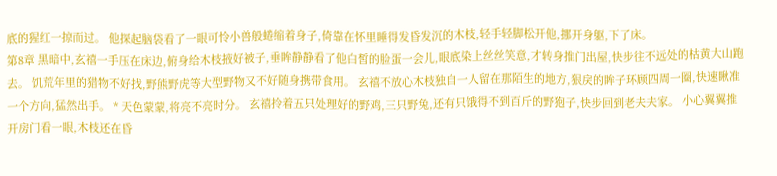底的猩红一掠而过。 他探起脑袋看了一眼可怜小兽般蜷缩着身子,倚靠在怀里睡得发昏发沉的木枝,轻手轻脚松开他,挪开身躯,下了床。
第8章 黑暗中,玄禧一手压在床边,俯身给木枝掖好被子,垂眸静静看了他白皙的脸蛋一会儿,眼底染上丝丝笑意,才转身推门出屋,快步往不远处的枯黄大山跑去。 饥荒年里的猎物不好找,野熊野虎等大型野物又不好随身携带食用。 玄禧不放心木枝独自一人留在那陌生的地方,狠戾的眸子环顾四周一圈,快速瞅准一个方向,猛然出手。 * 天色蒙蒙,将亮不亮时分。 玄禧拎着五只处理好的野鸡,三只野兔,还有只饿得不到百斤的野狍子,快步回到老夫夫家。 小心翼翼推开房门看一眼,木枝还在昏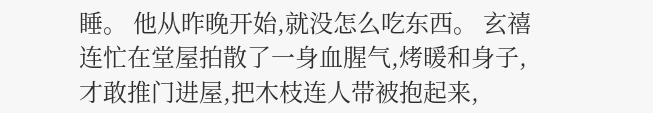睡。 他从昨晚开始,就没怎么吃东西。 玄禧连忙在堂屋拍散了一身血腥气,烤暖和身子,才敢推门进屋,把木枝连人带被抱起来,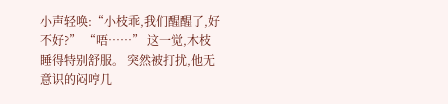小声轻唤:“小枝乖,我们醒醒了,好不好?” “唔……” 这一觉,木枝睡得特别舒服。 突然被打扰,他无意识的闷哼几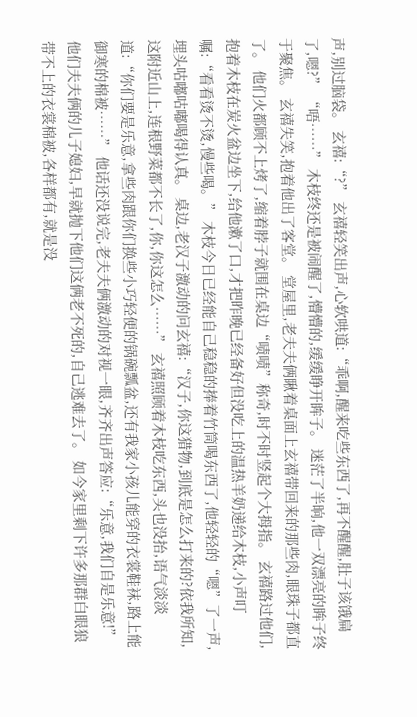声,别过脑袋。 玄禧:“?” 玄禧轻笑出声,心软哄道:“乖啊,醒来吃些东西了,再不醒醒,肚子该饿扁了,嗯?” “唔……” 木枝终还是被闹醒了,懵懵的,缓缓睁开眸子。 迷茫了半晌,他一双漂亮的眸子终于聚焦。 玄禧失笑,抱着他出了客堂。 堂屋里,老夫夫俩瞅着桌面上玄禧带回来的那些肉,眼珠子都直了。 他们火都顾不上烤了,缩着脖子就围在桌边“啧啧”称奇,时不时竖起个大拇指。 玄禧路过他们,抱着木枝在炭火盆边坐下,给他漱了口,才把昨晚已经备好但没吃上的温热羊奶递给木枝,小声叮嘱:“看看烫不烫,慢些喝。” 木枝今日已经能自己稳稳的捧着竹筒喝东西了,他轻轻的“嗯”了一声,埋头咕嘟咕嘟喝得认真。 桌边,老汉子激动的问玄禧:“汉子,你这猎物,到底是怎么打来的?依我所知,这附近山上,连根野菜都不长了,你,你这怎么……” 玄禧照顾着木枝吃东西,头也没抬,语气淡淡道:“你们要是乐意,拿些肉跟你们换些小巧轻便的锅碗瓢盆,还有我家小孩儿能穿的衣裳鞋袜,路上能御寒的棉被……” 他话还没说完,老夫夫俩激动的对视一眼,齐齐出声答应:“乐意,我们自是乐意!” 他们夫夫俩的儿子媳妇,早就抛下他们这俩老不死的,自己逃难去了。 如今家里剩下许多那群白眼狼带不上的衣裳棉被,各样都有,就是没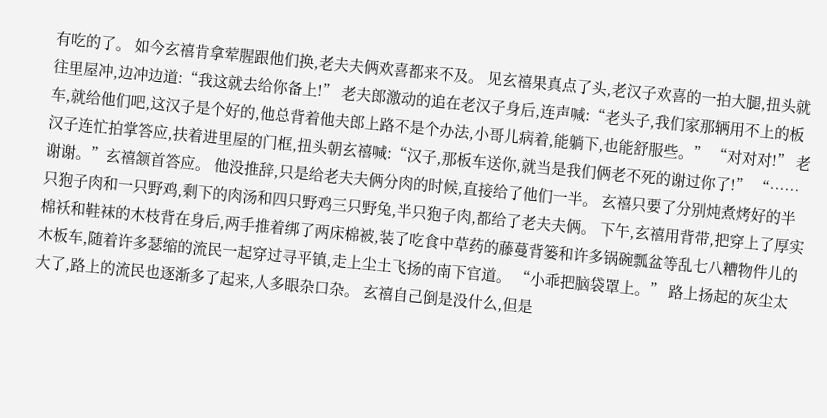有吃的了。 如今玄禧肯拿荤腥跟他们换,老夫夫俩欢喜都来不及。 见玄禧果真点了头,老汉子欢喜的一拍大腿,扭头就往里屋冲,边冲边道:“我这就去给你备上!” 老夫郎激动的追在老汉子身后,连声喊:“老头子,我们家那辆用不上的板车,就给他们吧,这汉子是个好的,他总背着他夫郎上路不是个办法,小哥儿病着,能躺下,也能舒服些。” “对对对!” 老汉子连忙拍掌答应,扶着进里屋的门框,扭头朝玄禧喊:“汉子,那板车送你,就当是我们俩老不死的谢过你了!” “……谢谢。”玄禧颔首答应。 他没推辞,只是给老夫夫俩分肉的时候,直接给了他们一半。 玄禧只要了分别炖煮烤好的半只狍子肉和一只野鸡,剩下的肉汤和四只野鸡三只野兔,半只狍子肉,都给了老夫夫俩。 下午,玄禧用背带,把穿上了厚实棉袄和鞋袜的木枝背在身后,两手推着绑了两床棉被,装了吃食中草药的藤蔓背篓和许多锅碗瓢盆等乱七八糟物件儿的木板车,随着许多瑟缩的流民一起穿过寻平镇,走上尘土飞扬的南下官道。 “小乖把脑袋罩上。” 路上扬起的灰尘太大了,路上的流民也逐渐多了起来,人多眼杂口杂。 玄禧自己倒是没什么,但是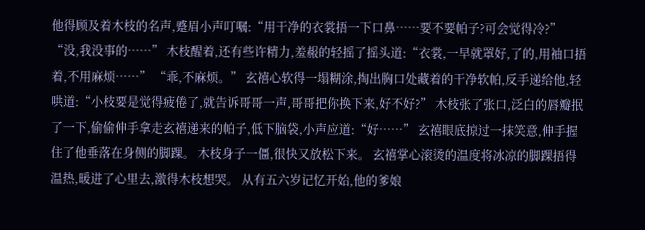他得顾及着木枝的名声,蹙眉小声叮嘱:“用干净的衣裳捂一下口鼻……要不要帕子?可会觉得冷?” “没,我没事的……” 木枝醒着,还有些许精力,羞赧的轻摇了摇头道:“衣裳,一早就罩好,了的,用袖口捂着,不用麻烦……” “乖,不麻烦。” 玄禧心软得一塌糊涂,掏出胸口处藏着的干净软帕,反手递给他,轻哄道:“小枝要是觉得疲倦了,就告诉哥哥一声,哥哥把你换下来,好不好?” 木枝张了张口,泛白的唇瓣抿了一下,偷偷伸手拿走玄禧递来的帕子,低下脑袋,小声应道:“好……” 玄禧眼底掠过一抹笑意,伸手握住了他垂落在身侧的脚踝。 木枝身子一僵,很快又放松下来。 玄禧掌心滚烫的温度将冰凉的脚踝捂得温热,暖进了心里去,激得木枝想哭。 从有五六岁记忆开始,他的爹娘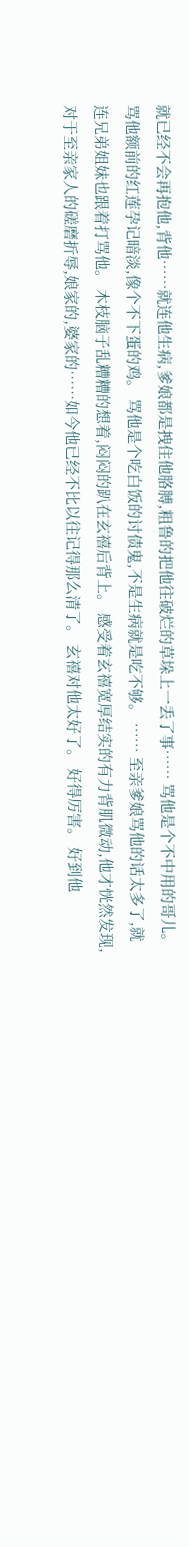就已经不会再抱他,背他……就连他生病,爹娘都是拽住他胳膊,粗鲁的把他往破烂的草垛上一丢了事…… 骂他是个不中用的哥儿。 骂他额前的红莲孕记暗淡,像个不下蛋的鸡。 骂他是个吃白饭的讨债鬼,不是生病就是吃不够。 …… 至亲爹娘骂他的话太多了,就连兄弟姐妹也跟着打骂他。 木枝脑子乱糟糟的想着,闷闷的趴在玄禧后背上。 感受着玄禧宽厚结实的有力背肌微动,他才恍然发现,对于至亲家人的磋磨折辱,娘家的,婆家的……如今他已经不比以往记得那么清了。 玄禧对他太好了。 好得厉害。 好到他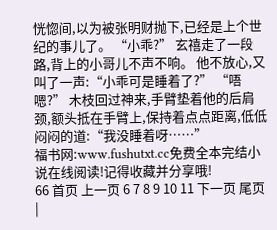恍惚间,以为被张明财抛下,已经是上个世纪的事儿了。 “小乖?” 玄禧走了一段路,背上的小哥儿不声不响。 他不放心,又叫了一声:“小乖可是睡着了?” “唔嗯?” 木枝回过神来,手臂垫着他的后肩颈,额头抵在手臂上,保持着点点距离,低低闷闷的道:“我没睡着呀……”
福书网:www.fushutxt.cc免费全本完结小说在线阅读!记得收藏并分享哦!
66 首页 上一页 6 7 8 9 10 11 下一页 尾页
|